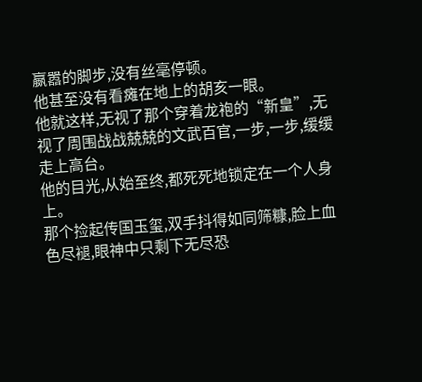嬴嚣的脚步,没有丝毫停顿。
他甚至没有看瘫在地上的胡亥一眼。
他就这样,无视了那个穿着龙袍的“新皇”,无视了周围战战兢兢的文武百官,一步,一步,缓缓走上高台。
他的目光,从始至终,都死死地锁定在一个人身上。
那个捡起传国玉玺,双手抖得如同筛糠,脸上血色尽褪,眼神中只剩下无尽恐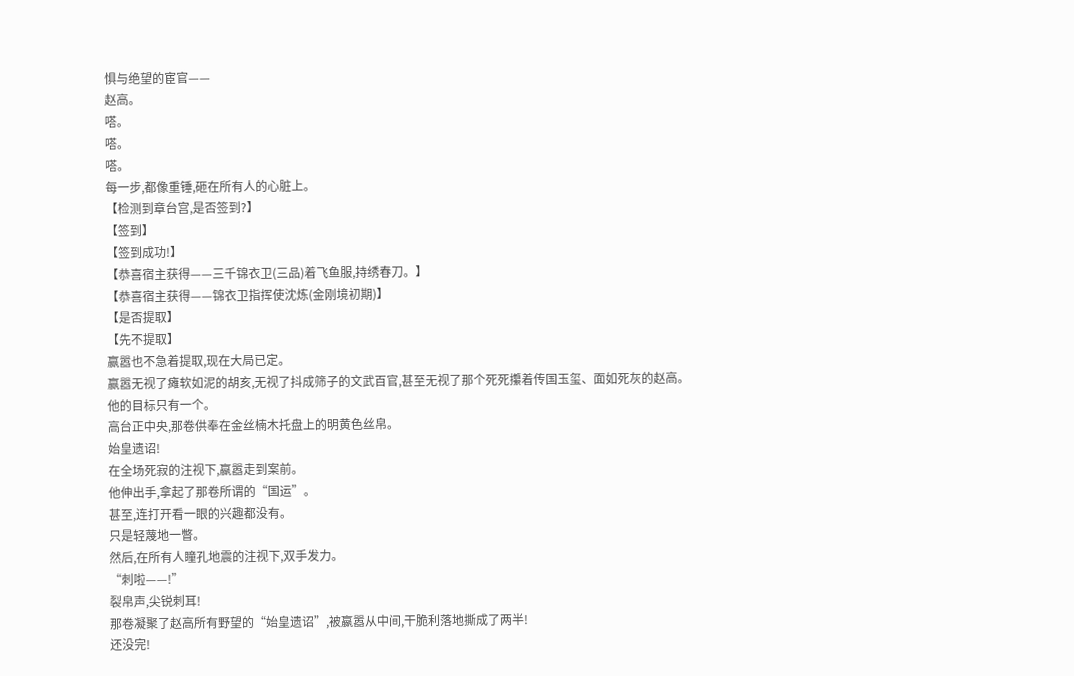惧与绝望的宦官——
赵高。
嗒。
嗒。
嗒。
每一步,都像重锤,砸在所有人的心脏上。
【检测到章台宫,是否签到?】
【签到】
【签到成功!】
【恭喜宿主获得——三千锦衣卫(三品)着飞鱼服,持绣春刀。】
【恭喜宿主获得——锦衣卫指挥使沈炼(金刚境初期)】
【是否提取】
【先不提取】
赢嚣也不急着提取,现在大局已定。
赢嚣无视了瘫软如泥的胡亥,无视了抖成筛子的文武百官,甚至无视了那个死死攥着传国玉玺、面如死灰的赵高。
他的目标只有一个。
高台正中央,那卷供奉在金丝楠木托盘上的明黄色丝帛。
始皇遗诏!
在全场死寂的注视下,嬴嚣走到案前。
他伸出手,拿起了那卷所谓的“国运”。
甚至,连打开看一眼的兴趣都没有。
只是轻蔑地一瞥。
然后,在所有人瞳孔地震的注视下,双手发力。
“刺啦——!”
裂帛声,尖锐刺耳!
那卷凝聚了赵高所有野望的“始皇遗诏”,被嬴嚣从中间,干脆利落地撕成了两半!
还没完!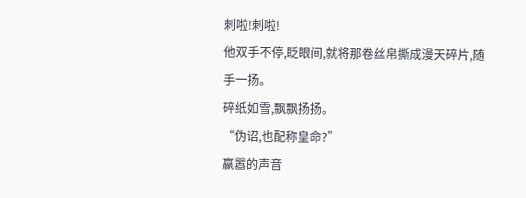刺啦!刺啦!
他双手不停,眨眼间,就将那卷丝帛撕成漫天碎片,随手一扬。
碎纸如雪,飘飘扬扬。
“伪诏,也配称皇命?”
嬴嚣的声音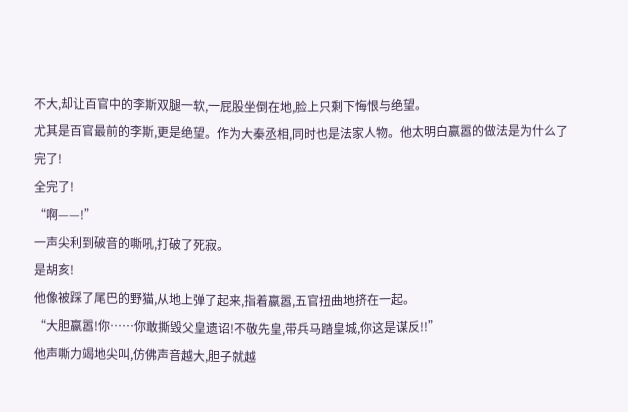不大,却让百官中的李斯双腿一软,一屁股坐倒在地,脸上只剩下悔恨与绝望。
尤其是百官最前的李斯,更是绝望。作为大秦丞相,同时也是法家人物。他太明白赢嚣的做法是为什么了
完了!
全完了!
“啊——!”
一声尖利到破音的嘶吼,打破了死寂。
是胡亥!
他像被踩了尾巴的野猫,从地上弹了起来,指着嬴嚣,五官扭曲地挤在一起。
“大胆嬴嚣!你……你敢撕毁父皇遗诏!不敬先皇,带兵马踏皇城,你这是谋反!!”
他声嘶力竭地尖叫,仿佛声音越大,胆子就越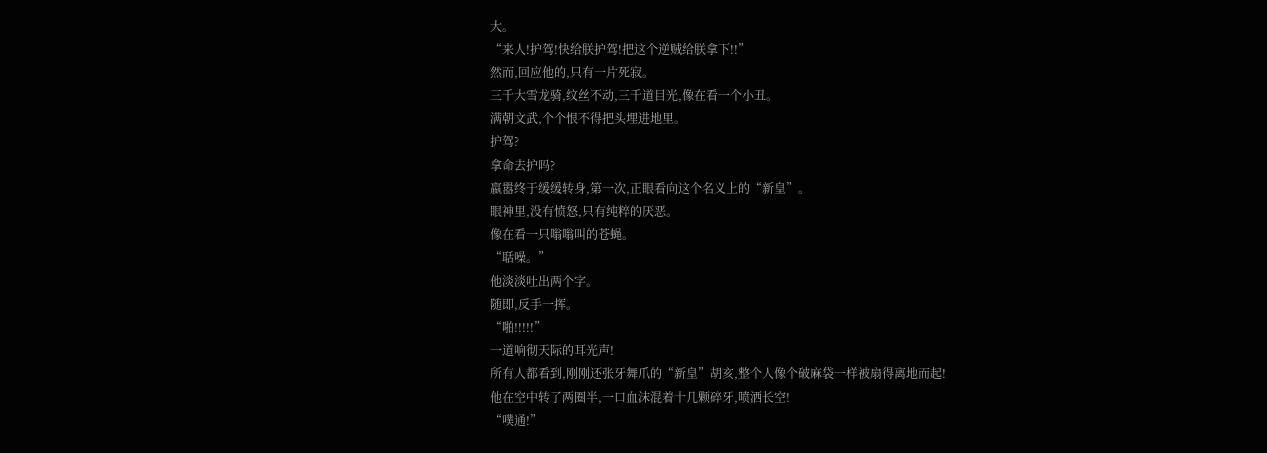大。
“来人!护驾!快给朕护驾!把这个逆贼给朕拿下!!”
然而,回应他的,只有一片死寂。
三千大雪龙骑,纹丝不动,三千道目光,像在看一个小丑。
满朝文武,个个恨不得把头埋进地里。
护驾?
拿命去护吗?
嬴嚣终于缓缓转身,第一次,正眼看向这个名义上的“新皇”。
眼神里,没有愤怒,只有纯粹的厌恶。
像在看一只嗡嗡叫的苍蝇。
“聒噪。”
他淡淡吐出两个字。
随即,反手一挥。
“啪!!!!!”
一道响彻天际的耳光声!
所有人都看到,刚刚还张牙舞爪的“新皇”胡亥,整个人像个破麻袋一样被扇得离地而起!
他在空中转了两圈半,一口血沫混着十几颗碎牙,喷洒长空!
“噗通!”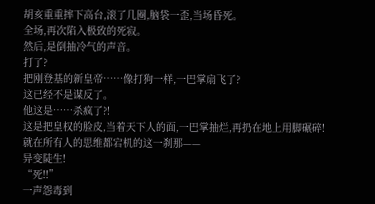胡亥重重摔下高台,滚了几圈,脑袋一歪,当场昏死。
全场,再次陷入极致的死寂。
然后,是倒抽冷气的声音。
打了?
把刚登基的新皇帝……像打狗一样,一巴掌扇飞了?
这已经不是谋反了。
他这是……杀疯了?!
这是把皇权的脸皮,当着天下人的面,一巴掌抽烂,再扔在地上用脚碾碎!
就在所有人的思维都宕机的这一刹那——
异变陡生!
“死!!”
一声怨毒到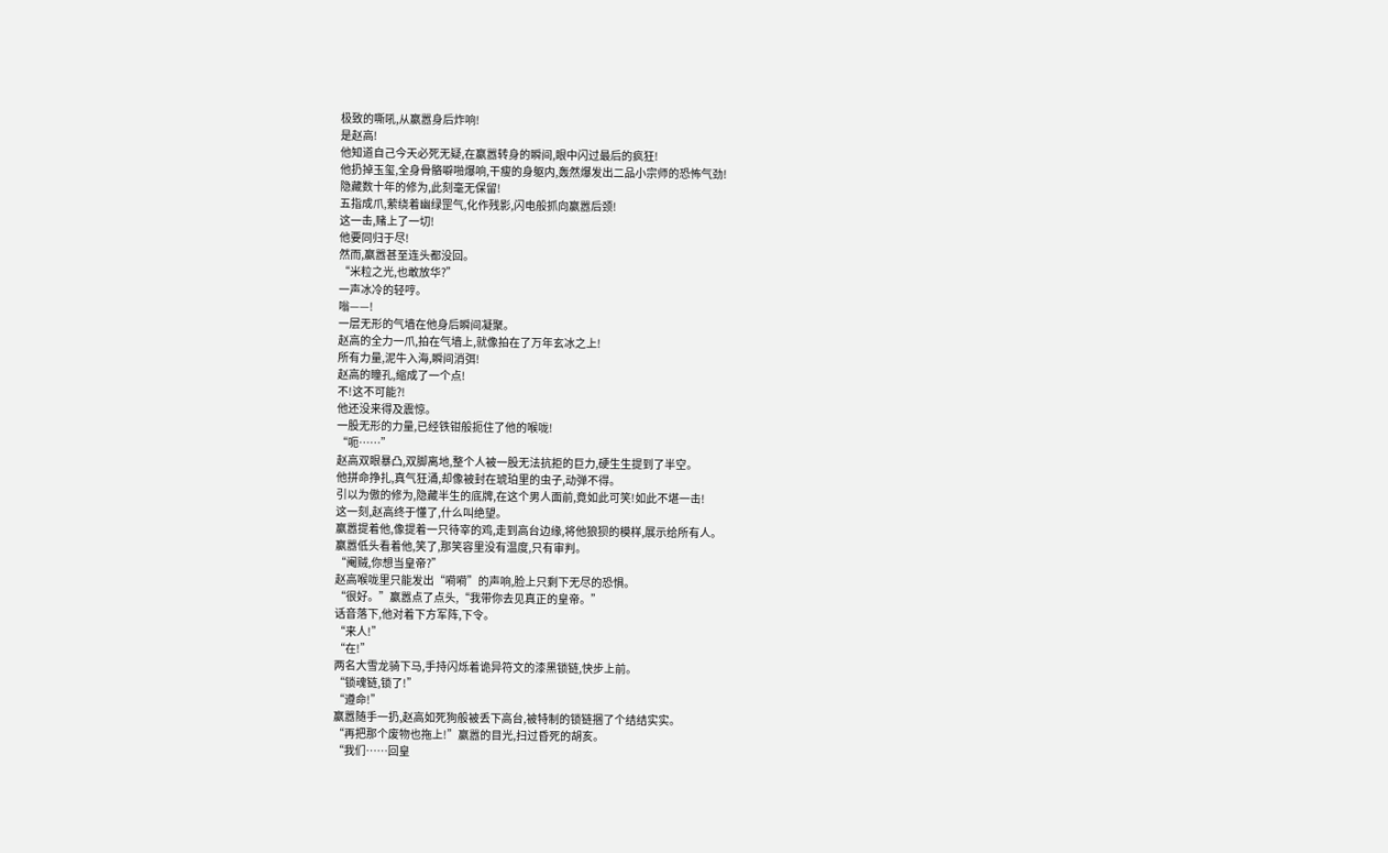极致的嘶吼,从嬴嚣身后炸响!
是赵高!
他知道自己今天必死无疑,在嬴嚣转身的瞬间,眼中闪过最后的疯狂!
他扔掉玉玺,全身骨骼噼啪爆响,干瘦的身躯内,轰然爆发出二品小宗师的恐怖气劲!
隐藏数十年的修为,此刻毫无保留!
五指成爪,萦绕着幽绿罡气,化作残影,闪电般抓向嬴嚣后颈!
这一击,赌上了一切!
他要同归于尽!
然而,嬴嚣甚至连头都没回。
“米粒之光,也敢放华?”
一声冰冷的轻哼。
嗡——!
一层无形的气墙在他身后瞬间凝聚。
赵高的全力一爪,拍在气墙上,就像拍在了万年玄冰之上!
所有力量,泥牛入海,瞬间消弭!
赵高的瞳孔,缩成了一个点!
不!这不可能?!
他还没来得及震惊。
一股无形的力量,已经铁钳般扼住了他的喉咙!
“呃……”
赵高双眼暴凸,双脚离地,整个人被一股无法抗拒的巨力,硬生生提到了半空。
他拼命挣扎,真气狂涌,却像被封在琥珀里的虫子,动弹不得。
引以为傲的修为,隐藏半生的底牌,在这个男人面前,竟如此可笑!如此不堪一击!
这一刻,赵高终于懂了,什么叫绝望。
嬴嚣提着他,像提着一只待宰的鸡,走到高台边缘,将他狼狈的模样,展示给所有人。
嬴嚣低头看着他,笑了,那笑容里没有温度,只有审判。
“阉贼,你想当皇帝?”
赵高喉咙里只能发出“嗬嗬”的声响,脸上只剩下无尽的恐惧。
“很好。”嬴嚣点了点头,“我带你去见真正的皇帝。”
话音落下,他对着下方军阵,下令。
“来人!”
“在!”
两名大雪龙骑下马,手持闪烁着诡异符文的漆黑锁链,快步上前。
“锁魂链,锁了!”
“遵命!”
嬴嚣随手一扔,赵高如死狗般被丢下高台,被特制的锁链捆了个结结实实。
“再把那个废物也拖上!”嬴嚣的目光,扫过昏死的胡亥。
“我们……回皇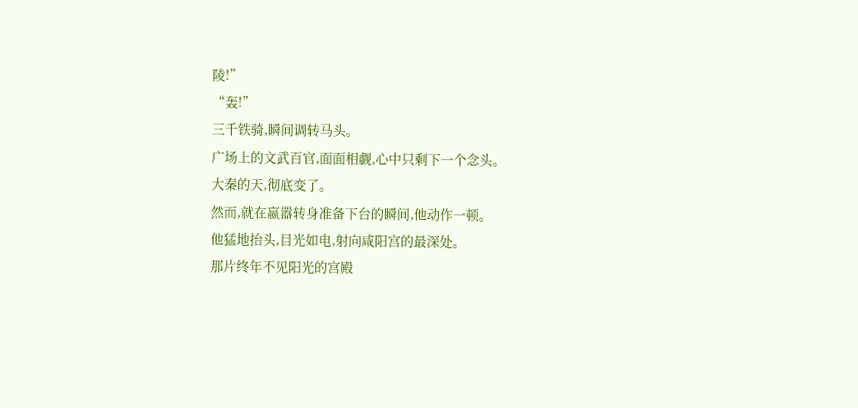陵!”
“轰!”
三千铁骑,瞬间调转马头。
广场上的文武百官,面面相觑,心中只剩下一个念头。
大秦的天,彻底变了。
然而,就在嬴嚣转身准备下台的瞬间,他动作一顿。
他猛地抬头,目光如电,射向咸阳宫的最深处。
那片终年不见阳光的宫殿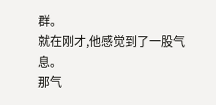群。
就在刚才,他感觉到了一股气息。
那气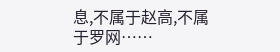息,不属于赵高,不属于罗网……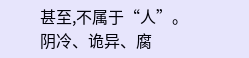甚至,不属于“人”。
阴冷、诡异、腐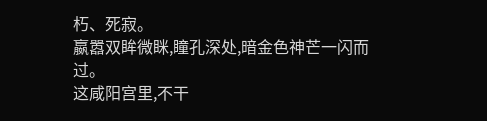朽、死寂。
嬴嚣双眸微眯,瞳孔深处,暗金色神芒一闪而过。
这咸阳宫里,不干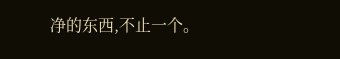净的东西,不止一个。